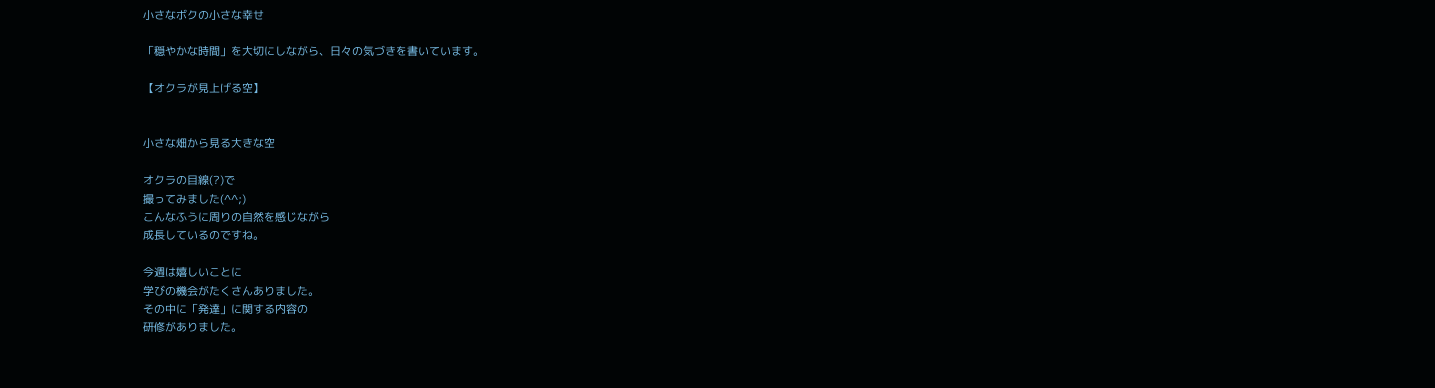小さなボクの小さな幸せ

「穏やかな時間」を大切にしながら、日々の気づきを書いています。

【オクラが見上げる空】


小さな畑から見る大きな空

オクラの目線(?)で
撮ってみました(^^;)
こんなふうに周りの自然を感じながら
成長しているのですね。

今週は嬉しいことに
学びの機会がたくさんありました。
その中に「発達」に関する内容の
研修がありました。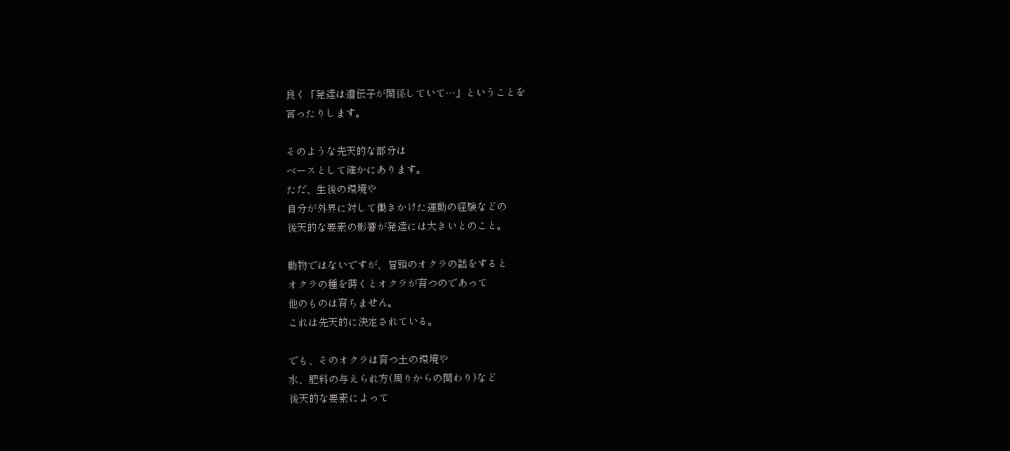良く「発達は遺伝子が関係していて…」ということを
言ったりします。

そのような先天的な部分は
ベースとして確かにあります。
ただ、生後の環境や
自分が外界に対して働きかけた運動の経験などの
後天的な要素の影響が発達には大きいとのこと。

動物ではないですが、冒頭のオクラの話をすると
オクラの種を蒔くとオクラが育つのであって
他のものは育ちません。
これは先天的に決定されている。

でも、そのオクラは育つ土の環境や
水、肥料の与えられ方(周りからの関わり)など
後天的な要素によって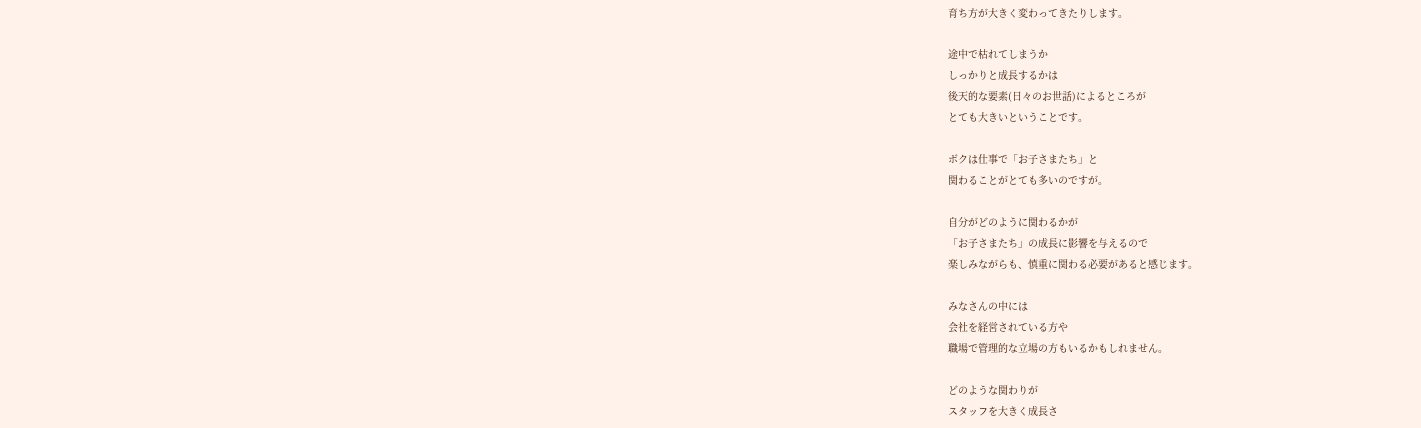育ち方が大きく変わってきたりします。

途中で枯れてしまうか
しっかりと成長するかは
後天的な要素(日々のお世話)によるところが
とても大きいということです。

ボクは仕事で「お子さまたち」と
関わることがとても多いのですが。

自分がどのように関わるかが
「お子さまたち」の成長に影響を与えるので
楽しみながらも、慎重に関わる必要があると感じます。

みなさんの中には
会社を経営されている方や
職場で管理的な立場の方もいるかもしれません。

どのような関わりが
スタッフを大きく成長さ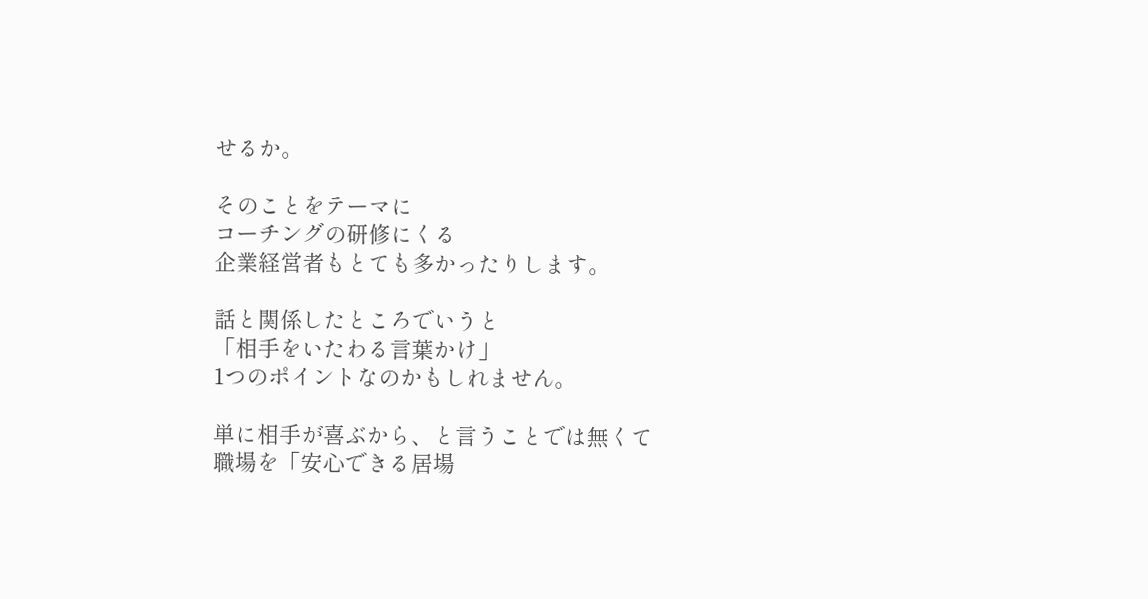せるか。

そのことをテーマに
コーチングの研修にくる
企業経営者もとても多かったりします。

話と関係したところでいうと
「相手をいたわる言葉かけ」
1つのポイントなのかもしれません。

単に相手が喜ぶから、と言うことでは無くて
職場を「安心できる居場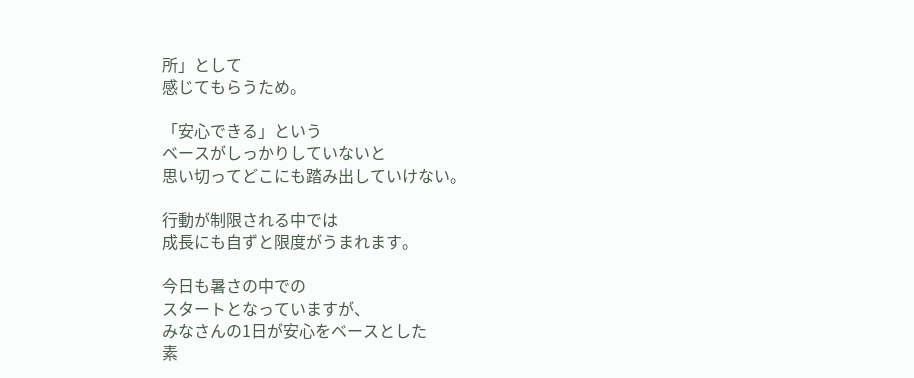所」として
感じてもらうため。

「安心できる」という
ベースがしっかりしていないと
思い切ってどこにも踏み出していけない。

行動が制限される中では
成長にも自ずと限度がうまれます。

今日も暑さの中での
スタートとなっていますが、
みなさんの1日が安心をベースとした
素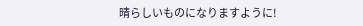晴らしいものになりますように!